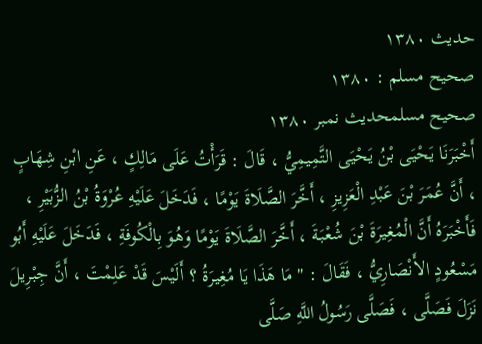حدیث ۱۳۸۰
صحیح مسلم : ۱۳۸۰
صحیح مسلمحدیث نمبر ۱۳۸۰
أَخْبَرَنَا يَحْيَى بْنُ يَحْيَى التَّمِيمِيُّ ، قَالَ : قَرَأْتُ عَلَى مَالِكٍ ، عَنِ ابْنِ شِهَابٍ ، أَنَّ عُمَرَ بْنَ عَبْدِ الْعَزِيزِ ، أَخَّرَ الصَّلَاةَ يَوْمًا ، فَدَخَلَ عَلَيْهِ عُرْوَةُ بْنُ الزُّبَيْرِ ، فَأَخْبَرَهُ أَنَّ الْمُغِيرَةَ بْنَ شُعْبَةَ ، أَخَّرَ الصَّلَاةَ يَوْمًا وَهُوَ بِالْكُوفَةِ ، فَدَخَلَ عَلَيْهِ أَبُو مَسْعُودٍ الأَنْصَارِيُّ ، فَقَالَ : " مَا هَذَا يَا مُغِيرَةُ ؟ أَلَيْسَ قَدْ عَلِمْتَ ، أَنَّ جِبْرِيلَ نَزَلَ فَصَلَّى ، فَصَلَّى رَسُولُ اللَّهِ صَلَّى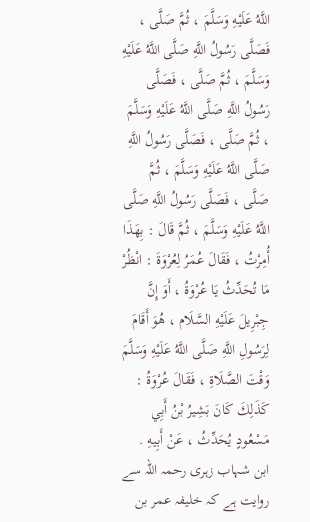اللَّهُ عَلَيْهِ وَسَلَّمَ ، ثُمَّ صَلَّى ، فَصَلَّى رَسُولُ اللَّهِ صَلَّى اللَّهُ عَلَيْهِ وَسَلَّمَ ، ثُمَّ صَلَّى ، فَصَلَّى رَسُولُ اللَّهِ صَلَّى اللَّهُ عَلَيْهِ وَسَلَّمَ ، ثُمَّ صَلَّى ، فَصَلَّى رَسُولُ اللَّهِ صَلَّى اللَّهُ عَلَيْهِ وَسَلَّمَ ، ثُمَّ صَلَّى ، فَصَلَّى رَسُولُ اللَّهِ صَلَّى اللَّهُ عَلَيْهِ وَسَلَّمَ ، ثُمَّ قَالَ : بِهَذَا أُمِرْتُ ، فَقَالَ عُمَرُ لِعُرْوَةَ : انْظُرْ مَا تُحَدِّثُ يَا عُرْوَةُ ، أَوَ إِنَّ جِبْرِيلَ عَلَيْهِ السَّلَام ، هُوَ أَقَامَ لِرَسُولِ اللَّهِ صَلَّى اللَّهُ عَلَيْهِ وَسَلَّمَ وَقْتَ الصَّلَاةِ ، فَقَالَ عُرْوَةُ : كَذَلِكَ كَانَ بَشِيرُ بْنُ أَبِي مَسْعُودٍ يُحَدِّثُ ، عَنْ أَبِيهِ .
ابن شہاب زہری رحمہ اللہ سے روایت ہے کہ خلیفہ عمر بن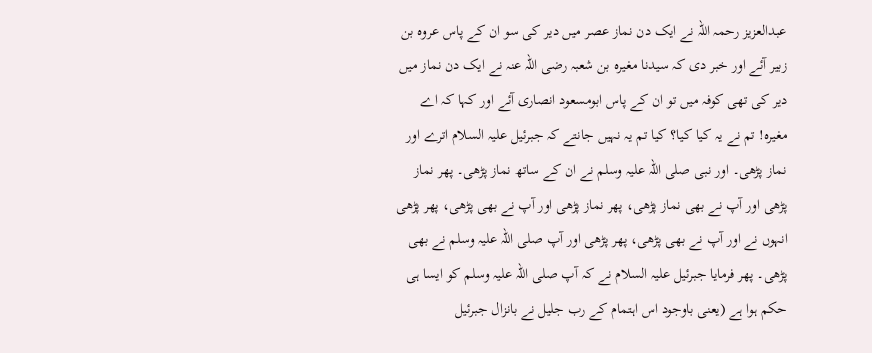عبدالعزیز رحمہ اللہ نے ایک دن نماز عصر میں دیر کی سو ان کے پاس عروہ بن زبیر آئے اور خبر دی کہ سیدنا مغیرہ بن شعبہ رضی اللہ عنہ نے ایک دن نماز میں دیر کی تھی کوفہ میں تو ان کے پاس ابومسعود انصاری آئے اور کہا کہ اے مغیرہ! تم نے یہ کیا کیا؟ کیا تم یہ نہیں جانتے کہ جبرئیل علیہ السلام اترے اور نماز پڑھی۔ اور نبی صلی اللہ علیہ وسلم نے ان کے ساتھ نماز پڑھی۔ پھر نماز پڑھی اور آپ نے بھی نماز پڑھی، پھر نماز پڑھی اور آپ نے بھی پڑھی، پھر پڑھی انہوں نے اور آپ نے بھی پڑھی، پھر پڑھی اور آپ صلی اللہ علیہ وسلم نے بھی پڑھی۔ پھر فرمایا جبرئیل علیہ السلام نے کہ آپ صلی اللہ علیہ وسلم کو ایسا ہی حکم ہوا ہے (یعنی باوجود اس اہتمام کے رب جلیل نے بانزال جبرئیل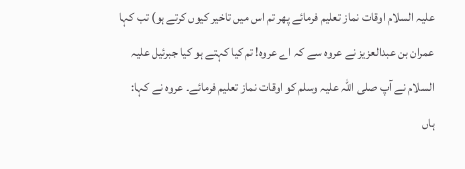علیہ السلام اوقات نماز تعلیم فرمائے پھر تم اس میں تاخیر کیوں کرتے ہو) تب کہا عمران بن عبدالعزیز نے عروہ سے کہ اے عروہ! تم کیا کہتے ہو کیا جبرئیل علیہ السلام نے آپ صلی اللہ علیہ وسلم کو اوقات نماز تعلیم فرمائے۔ عروہ نے کہا: ہاں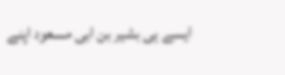ایسے ہی بشیر بن ابی مسعود اپنے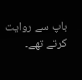باپ سے روایت کرتے تھے۔